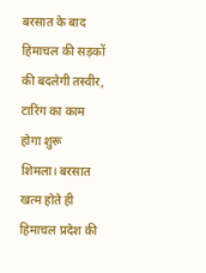बरसात के बाद हिमाचल की सड़कों की बदलेगी तस्वीर, टारिंग का काम होगा शुरू
शिमला। बरसात खत्म होते ही हिमाचल प्रदेश की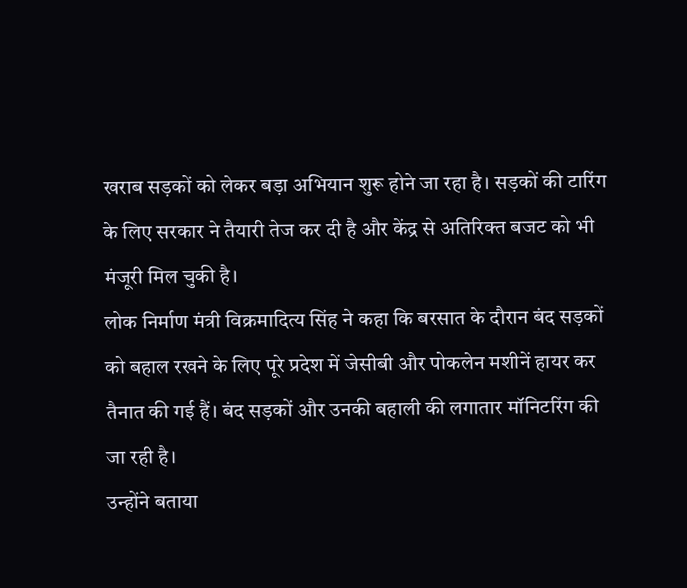खराब सड़कों को लेकर बड़ा अभियान शुरू होने जा रहा है। सड़कों की टारिंग के लिए सरकार ने तैयारी तेज कर दी है और केंद्र से अतिरिक्त बजट को भी मंजूरी मिल चुकी है।
लोक निर्माण मंत्री विक्रमादित्य सिंह ने कहा कि बरसात के दौरान बंद सड़कों को बहाल रखने के लिए पूरे प्रदेश में जेसीबी और पोकलेन मशीनें हायर कर तैनात की गई हैं। बंद सड़कों और उनकी बहाली की लगातार मॉनिटरिंग की जा रही है।
उन्होंने बताया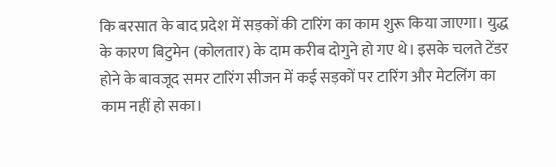कि बरसात के बाद प्रदेश में सड़कों की टारिंग का काम शुरू किया जाएगा। युद्ध के कारण बिटुमेन (कोलतार) के दाम करीब दोगुने हो गए थे। इसके चलते टेंडर होने के बावजूद समर टारिंग सीजन में कई सड़कों पर टारिंग और मेटलिंग का काम नहीं हो सका।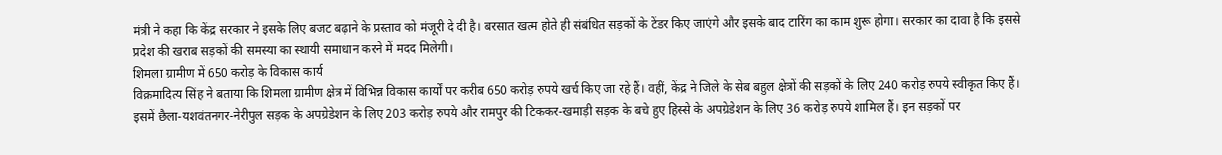मंत्री ने कहा कि केंद्र सरकार ने इसके लिए बजट बढ़ाने के प्रस्ताव को मंजूरी दे दी है। बरसात खत्म होते ही संबंधित सड़कों के टेंडर किए जाएंगे और इसके बाद टारिंग का काम शुरू होगा। सरकार का दावा है कि इससे प्रदेश की खराब सड़कों की समस्या का स्थायी समाधान करने में मदद मिलेगी।
शिमला ग्रामीण में 650 करोड़ के विकास कार्य
विक्रमादित्य सिंह ने बताया कि शिमला ग्रामीण क्षेत्र में विभिन्न विकास कार्यों पर करीब 650 करोड़ रुपये खर्च किए जा रहे हैं। वहीं, केंद्र ने जिले के सेब बहुल क्षेत्रों की सड़कों के लिए 240 करोड़ रुपये स्वीकृत किए हैं।
इसमें छैला-यशवंतनगर-नेरीपुल सड़क के अपग्रेडेशन के लिए 203 करोड़ रुपये और रामपुर की टिककर-खमाड़ी सड़क के बचे हुए हिस्से के अपग्रेडेशन के लिए 36 करोड़ रुपये शामिल हैं। इन सड़कों पर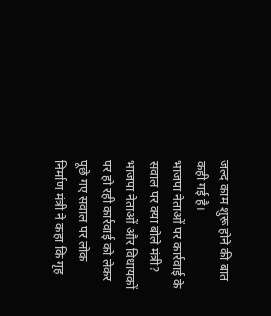जल्द काम शुरू होने की बात कही गई है।
भाजपा नेताओं पर कार्रवाई के सवाल पर क्या बोले मंत्री?
भाजपा नेताओं और विधायकों पर हो रही कार्रवाई को लेकर पूछे गए सवाल पर लोक निर्माण मंत्री ने कहा कि गृह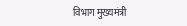विभाग मुख्यमंत्री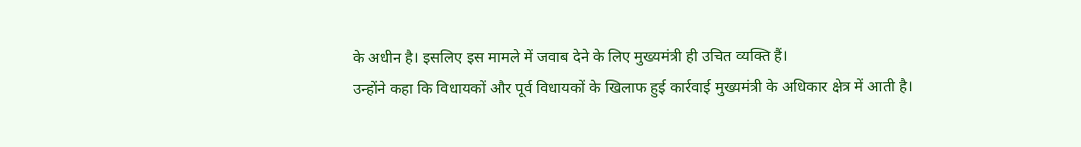के अधीन है। इसलिए इस मामले में जवाब देने के लिए मुख्यमंत्री ही उचित व्यक्ति हैं।
उन्होंने कहा कि विधायकों और पूर्व विधायकों के खिलाफ हुई कार्रवाई मुख्यमंत्री के अधिकार क्षेत्र में आती है।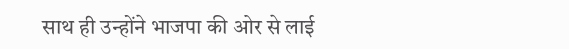साथ ही उन्होंने भाजपा की ओर से लाई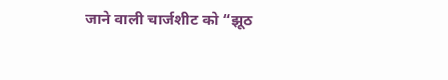जाने वाली चार्जशीट को “झूठ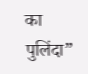का पुलिंदा”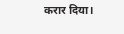करार दिया।